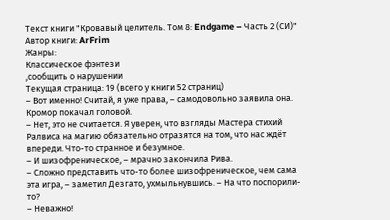Текст книги "Кровавый целитель. Том 8: Endgame – Часть 2 (СИ)"
Автор книги: ArFrim
Жанры:
Классическое фэнтези
,сообщить о нарушении
Текущая страница: 19 (всего у книги 52 страниц)
– Вот именно! Считай, я уже права, – самодовольно заявила она.
Кромор покачал головой.
– Нет, это не считается. Я уверен, что взгляды Мастера стихий Ралвиса на магию обязательно отразятся на том, что нас ждёт впереди. Что-то странное и безумное.
– И шизофреническое, – мрачно закончила Рива.
– Сложно представить что-то более шизофреническое, чем сама эта игра, – заметил Дезгато, ухмыльнувшись. – На что поспорили-то?
– Неважно!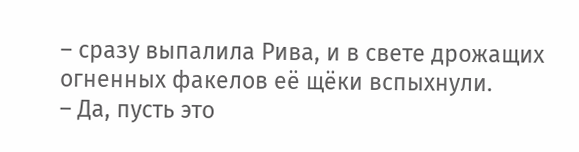– сразу выпалила Рива, и в свете дрожащих огненных факелов её щёки вспыхнули.
– Да, пусть это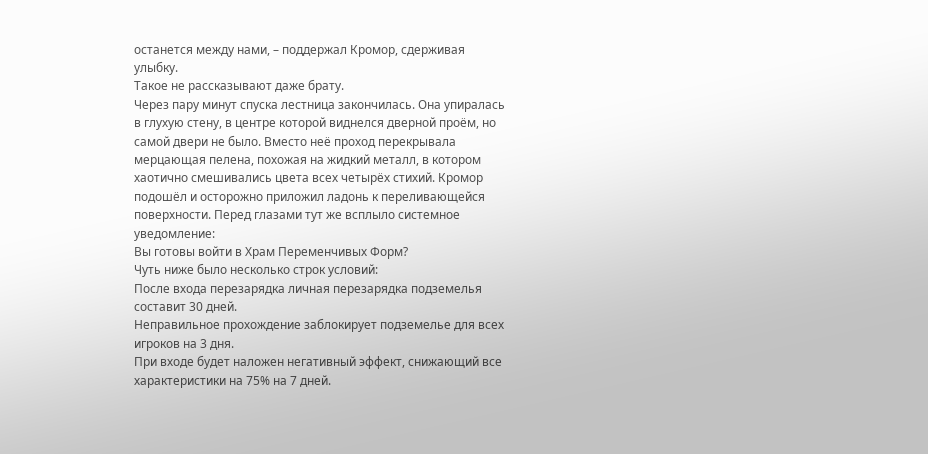останется между нами, – поддержал Кромор, сдерживая улыбку.
Такое не рассказывают даже брату.
Через пару минут спуска лестница закончилась. Она упиралась в глухую стену, в центре которой виднелся дверной проём, но самой двери не было. Вместо неё проход перекрывала мерцающая пелена, похожая на жидкий металл, в котором хаотично смешивались цвета всех четырёх стихий. Кромор подошёл и осторожно приложил ладонь к переливающейся поверхности. Перед глазами тут же всплыло системное уведомление:
Вы готовы войти в Храм Переменчивых Форм?
Чуть ниже было несколько строк условий:
После входа перезарядка личная перезарядка подземелья составит 30 дней.
Неправильное прохождение заблокирует подземелье для всех игроков на 3 дня.
При входе будет наложен негативный эффект, снижающий все характеристики на 75% на 7 дней.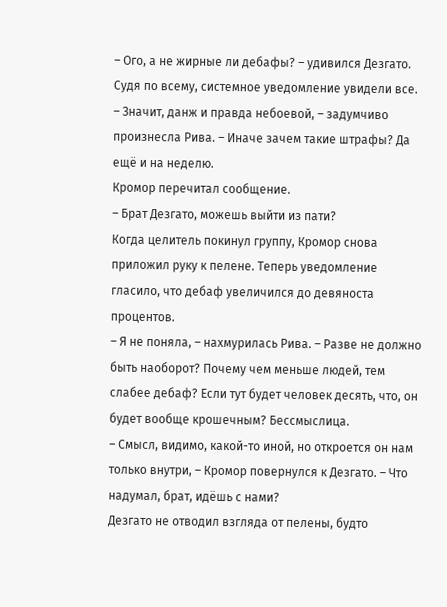– Ого, а не жирные ли дебафы? – удивился Дезгато. Судя по всему, системное уведомление увидели все.
– Значит, данж и правда небоевой, – задумчиво произнесла Рива. – Иначе зачем такие штрафы? Да ещё и на неделю.
Кромор перечитал сообщение.
– Брат Дезгато, можешь выйти из пати?
Когда целитель покинул группу, Кромор снова приложил руку к пелене. Теперь уведомление гласило, что дебаф увеличился до девяноста процентов.
– Я не поняла, – нахмурилась Рива. – Разве не должно быть наоборот? Почему чем меньше людей, тем слабее дебаф? Если тут будет человек десять, что, он будет вообще крошечным? Бессмыслица.
– Смысл, видимо, какой-то иной, но откроется он нам только внутри, – Кромор повернулся к Дезгато. – Что надумал, брат, идёшь с нами?
Дезгато не отводил взгляда от пелены, будто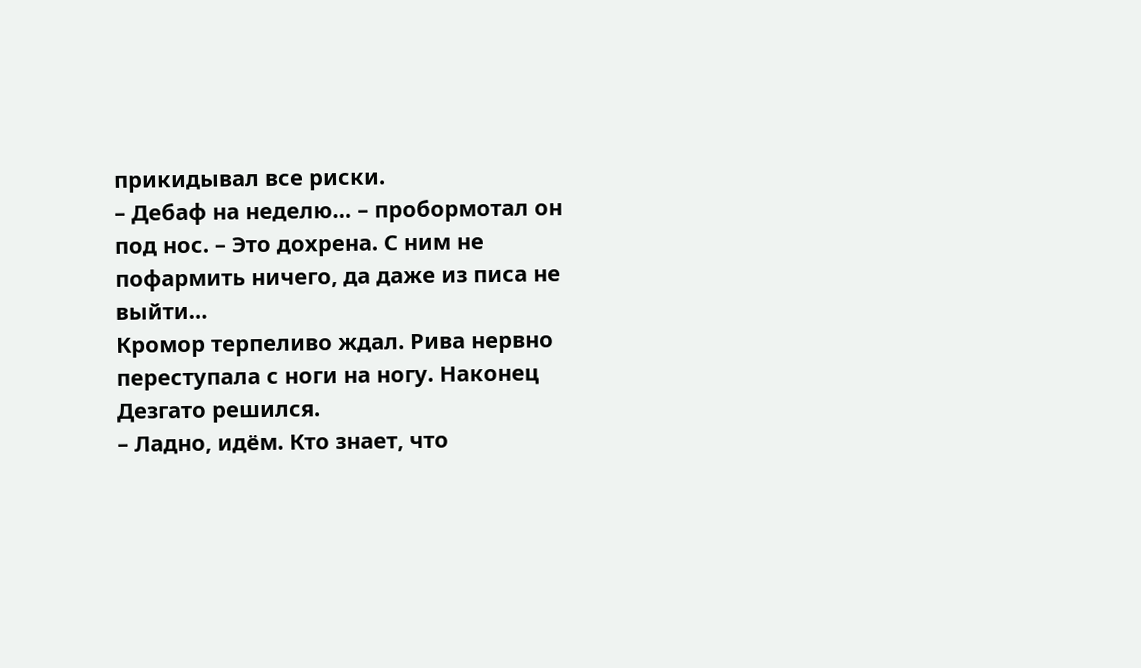прикидывал все риски.
– Дебаф на неделю… – пробормотал он под нос. – Это дохрена. С ним не пофармить ничего, да даже из писа не выйти…
Кромор терпеливо ждал. Рива нервно переступала с ноги на ногу. Наконец Дезгато решился.
– Ладно, идём. Кто знает, что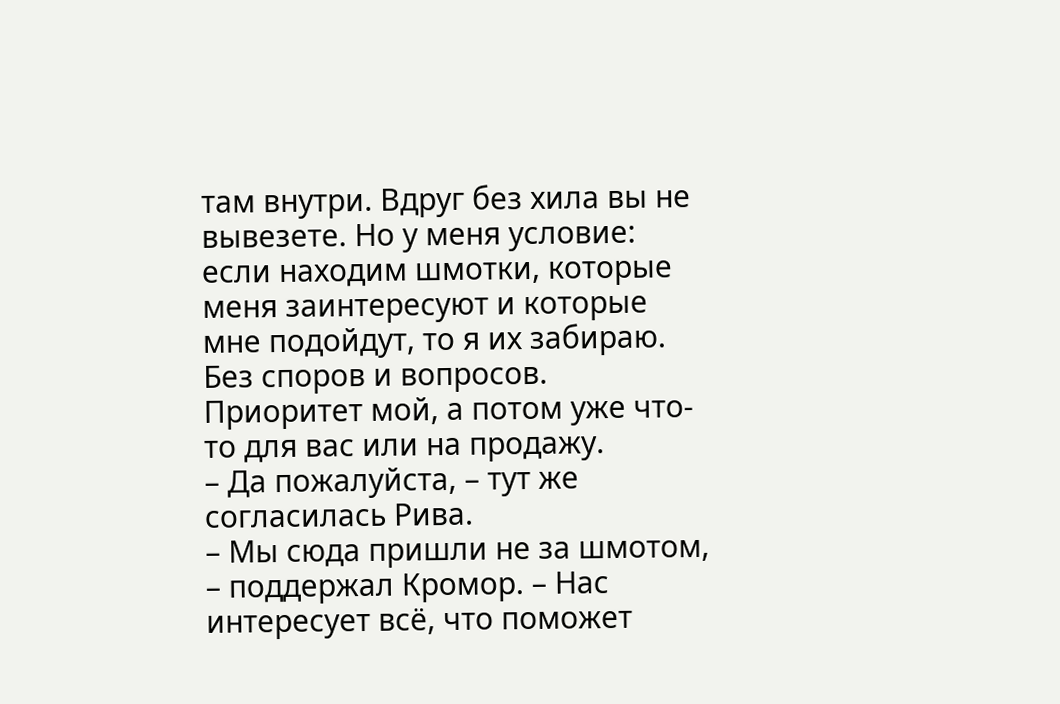там внутри. Вдруг без хила вы не вывезете. Но у меня условие: если находим шмотки, которые меня заинтересуют и которые мне подойдут, то я их забираю. Без споров и вопросов. Приоритет мой, а потом уже что-то для вас или на продажу.
– Да пожалуйста, – тут же согласилась Рива.
– Мы сюда пришли не за шмотом, – поддержал Кромор. – Нас интересует всё, что поможет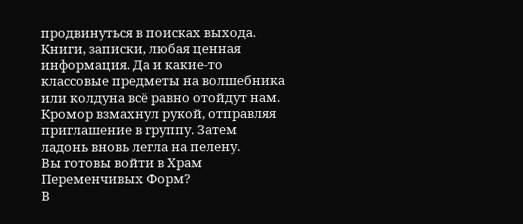продвинуться в поисках выхода. Книги, записки, любая ценная информация. Да и какие-то классовые предметы на волшебника или колдуна всё равно отойдут нам.
Кромор взмахнул рукой, отправляя приглашение в группу. Затем ладонь вновь легла на пелену.
Вы готовы войти в Храм Переменчивых Форм?
В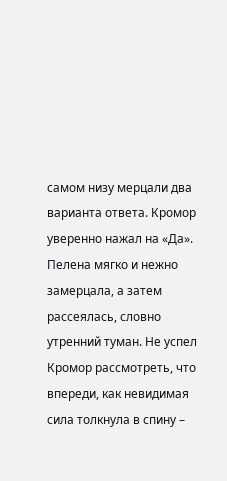самом низу мерцали два варианта ответа. Кромор уверенно нажал на «Да».
Пелена мягко и нежно замерцала, а затем рассеялась, словно утренний туман. Не успел Кромор рассмотреть, что впереди, как невидимая сила толкнула в спину –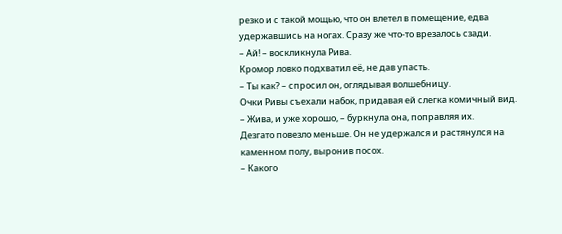резко и с такой мощью, что он влетел в помещение, едва удержавшись на ногах. Сразу же что-то врезалось сзади.
– Ай! – воскликнула Рива.
Кромор ловко подхватил её, не дав упасть.
– Ты как? – спросил он, оглядывая волшебницу.
Очки Ривы съехали набок, придавая ей слегка комичный вид.
– Жива, и уже хорошо, – буркнула она, поправляя их.
Дезгато повезло меньше. Он не удержался и растянулся на каменном полу, выронив посох.
– Какого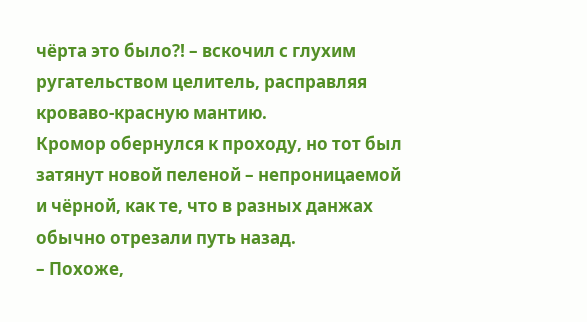чёрта это было⁈ – вскочил с глухим ругательством целитель, расправляя кроваво-красную мантию.
Кромор обернулся к проходу, но тот был затянут новой пеленой – непроницаемой и чёрной, как те, что в разных данжах обычно отрезали путь назад.
– Похоже,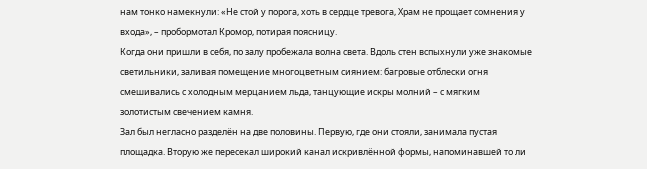нам тонко намекнули: «Не стой у порога, хоть в сердце тревога, Храм не прощает сомнения у входа», – пробормотал Кромор, потирая поясницу.
Когда они пришли в себя, по залу пробежала волна света. Вдоль стен вспыхнули уже знакомые светильники, заливая помещение многоцветным сиянием: багровые отблески огня смешивались с холодным мерцанием льда, танцующие искры молний – с мягким золотистым свечением камня.
Зал был негласно разделён на две половины. Первую, где они стояли, занимала пустая площадка. Вторую же пересекал широкий канал искривлённой формы, напоминавшей то ли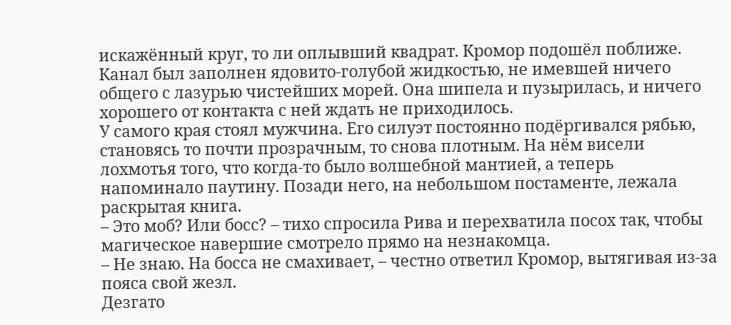искажённый круг, то ли оплывший квадрат. Кромор подошёл поближе. Канал был заполнен ядовито-голубой жидкостью, не имевшей ничего общего с лазурью чистейших морей. Она шипела и пузырилась, и ничего хорошего от контакта с ней ждать не приходилось.
У самого края стоял мужчина. Его силуэт постоянно подёргивался рябью, становясь то почти прозрачным, то снова плотным. На нём висели лохмотья того, что когда-то было волшебной мантией, а теперь напоминало паутину. Позади него, на небольшом постаменте, лежала раскрытая книга.
– Это моб? Или босс? – тихо спросила Рива и перехватила посох так, чтобы магическое навершие смотрело прямо на незнакомца.
– Не знаю. На босса не смахивает, – честно ответил Кромор, вытягивая из-за пояса свой жезл.
Дезгато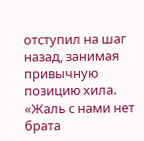отступил на шаг назад, занимая привычную позицию хила.
«Жаль с нами нет брата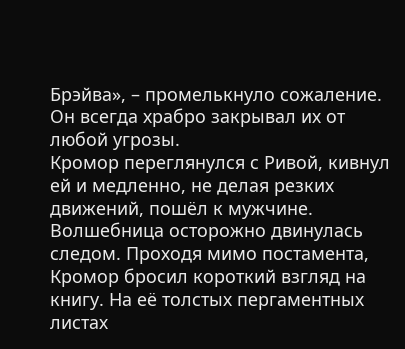Брэйва», – промелькнуло сожаление. Он всегда храбро закрывал их от любой угрозы.
Кромор переглянулся с Ривой, кивнул ей и медленно, не делая резких движений, пошёл к мужчине. Волшебница осторожно двинулась следом. Проходя мимо постамента, Кромор бросил короткий взгляд на книгу. На её толстых пергаментных листах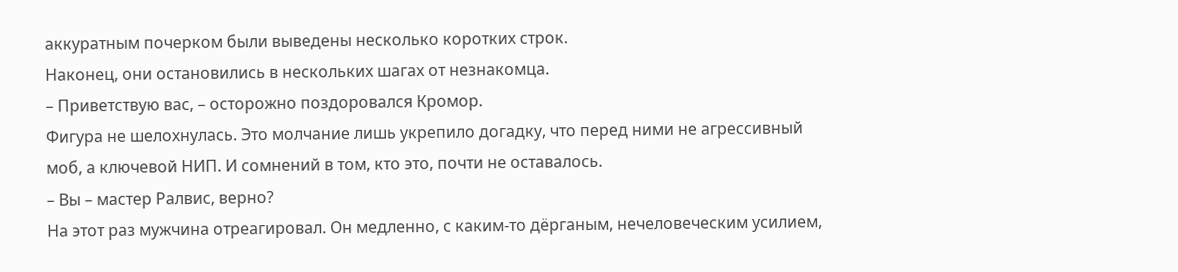аккуратным почерком были выведены несколько коротких строк.
Наконец, они остановились в нескольких шагах от незнакомца.
– Приветствую вас, – осторожно поздоровался Кромор.
Фигура не шелохнулась. Это молчание лишь укрепило догадку, что перед ними не агрессивный моб, а ключевой НИП. И сомнений в том, кто это, почти не оставалось.
– Вы – мастер Ралвис, верно?
На этот раз мужчина отреагировал. Он медленно, с каким-то дёрганым, нечеловеческим усилием,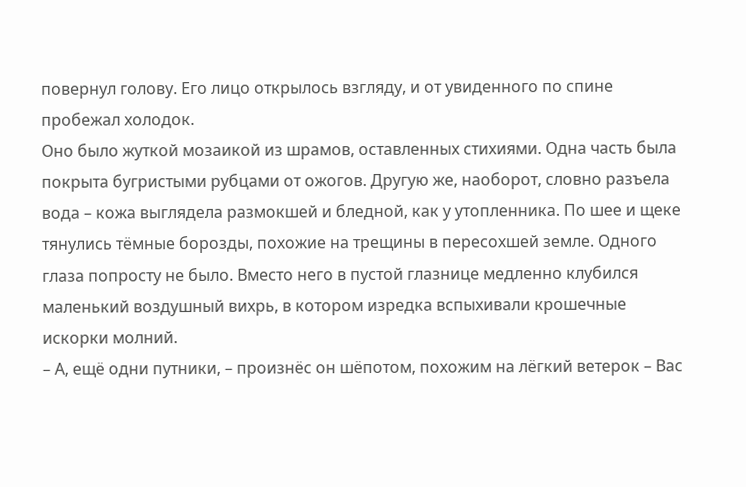повернул голову. Его лицо открылось взгляду, и от увиденного по спине пробежал холодок.
Оно было жуткой мозаикой из шрамов, оставленных стихиями. Одна часть была покрыта бугристыми рубцами от ожогов. Другую же, наоборот, словно разъела вода – кожа выглядела размокшей и бледной, как у утопленника. По шее и щеке тянулись тёмные борозды, похожие на трещины в пересохшей земле. Одного глаза попросту не было. Вместо него в пустой глазнице медленно клубился маленький воздушный вихрь, в котором изредка вспыхивали крошечные искорки молний.
– А, ещё одни путники, – произнёс он шёпотом, похожим на лёгкий ветерок – Вас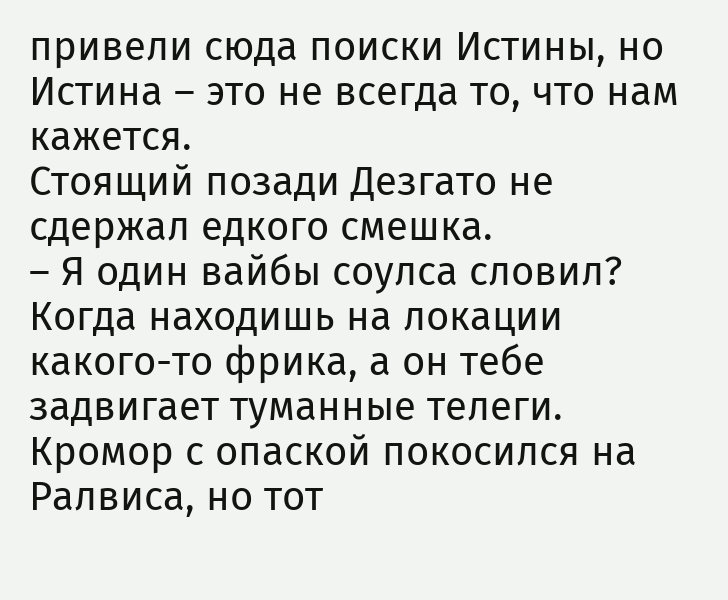привели сюда поиски Истины, но Истина – это не всегда то, что нам кажется.
Стоящий позади Дезгато не сдержал едкого смешка.
– Я один вайбы соулса словил? Когда находишь на локации какого-то фрика, а он тебе задвигает туманные телеги.
Кромор с опаской покосился на Ралвиса, но тот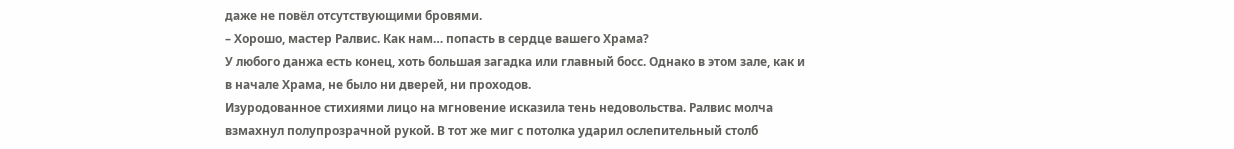даже не повёл отсутствующими бровями.
– Хорошо, мастер Ралвис. Как нам… попасть в сердце вашего Храма?
У любого данжа есть конец, хоть большая загадка или главный босс. Однако в этом зале, как и в начале Храма, не было ни дверей, ни проходов.
Изуродованное стихиями лицо на мгновение исказила тень недовольства. Ралвис молча взмахнул полупрозрачной рукой. В тот же миг с потолка ударил ослепительный столб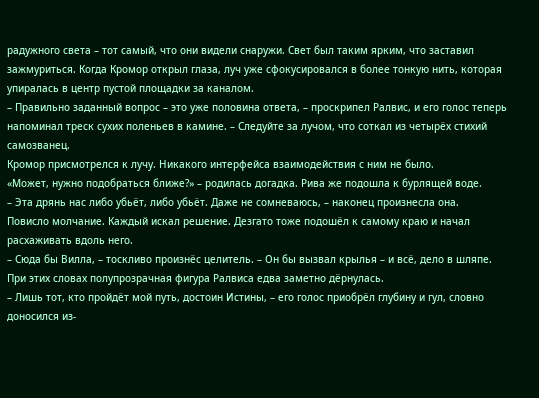радужного света – тот самый, что они видели снаружи. Свет был таким ярким, что заставил зажмуриться. Когда Кромор открыл глаза, луч уже сфокусировался в более тонкую нить, которая упиралась в центр пустой площадки за каналом.
– Правильно заданный вопрос – это уже половина ответа, – проскрипел Ралвис, и его голос теперь напоминал треск сухих поленьев в камине. – Следуйте за лучом, что соткал из четырёх стихий самозванец.
Кромор присмотрелся к лучу. Никакого интерфейса взаимодействия с ним не было.
«Может, нужно подобраться ближе?» – родилась догадка. Рива же подошла к бурлящей воде.
– Эта дрянь нас либо убьёт, либо убьёт. Даже не сомневаюсь, – наконец произнесла она.
Повисло молчание. Каждый искал решение. Дезгато тоже подошёл к самому краю и начал расхаживать вдоль него.
– Сюда бы Вилла, – тоскливо произнёс целитель. – Он бы вызвал крылья – и всё, дело в шляпе.
При этих словах полупрозрачная фигура Ралвиса едва заметно дёрнулась.
– Лишь тот, кто пройдёт мой путь, достоин Истины, – его голос приобрёл глубину и гул, словно доносился из-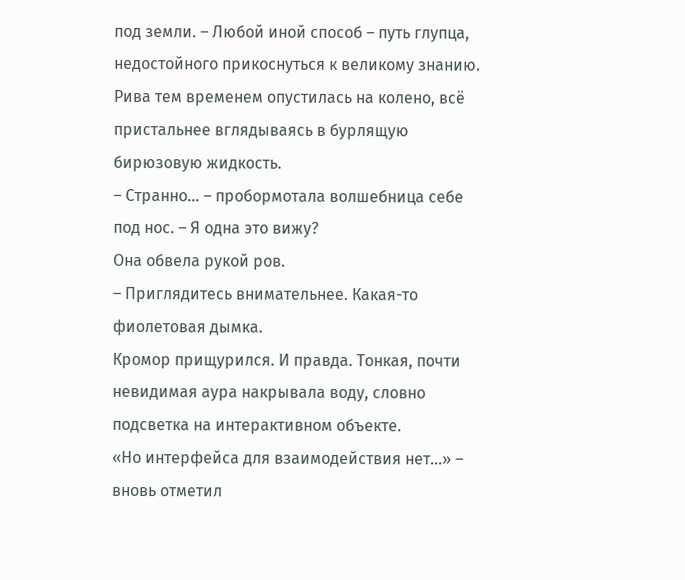под земли. – Любой иной способ – путь глупца, недостойного прикоснуться к великому знанию.
Рива тем временем опустилась на колено, всё пристальнее вглядываясь в бурлящую бирюзовую жидкость.
– Странно… – пробормотала волшебница себе под нос. – Я одна это вижу?
Она обвела рукой ров.
– Приглядитесь внимательнее. Какая-то фиолетовая дымка.
Кромор прищурился. И правда. Тонкая, почти невидимая аура накрывала воду, словно подсветка на интерактивном объекте.
«Но интерфейса для взаимодействия нет…» – вновь отметил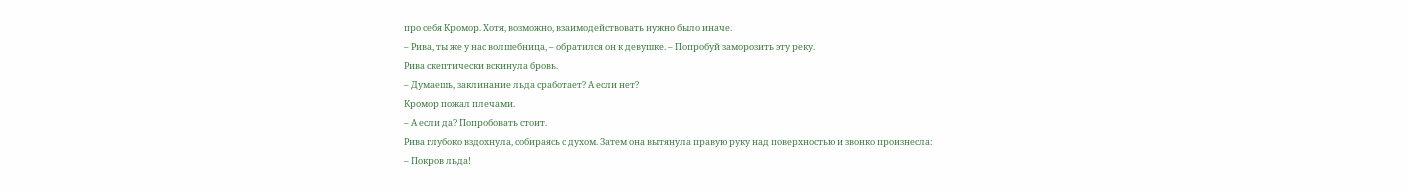про себя Кромор. Хотя, возможно, взаимодействовать нужно было иначе.
– Рива, ты же у нас волшебница, – обратился он к девушке. – Попробуй заморозить эту реку.
Рива скептически вскинула бровь.
– Думаешь, заклинание льда сработает? А если нет?
Кромор пожал плечами.
– А если да? Попробовать стоит.
Рива глубоко вздохнула, собираясь с духом. Затем она вытянула правую руку над поверхностью и звонко произнесла:
– Покров льда!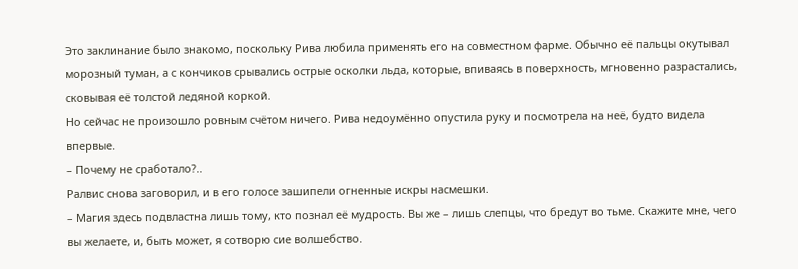Это заклинание было знакомо, поскольку Рива любила применять его на совместном фарме. Обычно её пальцы окутывал морозный туман, а с кончиков срывались острые осколки льда, которые, впиваясь в поверхность, мгновенно разрастались, сковывая её толстой ледяной коркой.
Но сейчас не произошло ровным счётом ничего. Рива недоумённо опустила руку и посмотрела на неё, будто видела впервые.
– Почему не сработало?..
Ралвис снова заговорил, и в его голосе зашипели огненные искры насмешки.
– Магия здесь подвластна лишь тому, кто познал её мудрость. Вы же – лишь слепцы, что бредут во тьме. Скажите мне, чего вы желаете, и, быть может, я сотворю сие волшебство.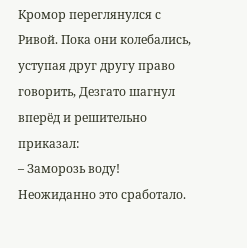Кромор переглянулся с Ривой. Пока они колебались, уступая друг другу право говорить, Дезгато шагнул вперёд и решительно приказал:
– Заморозь воду!
Неожиданно это сработало.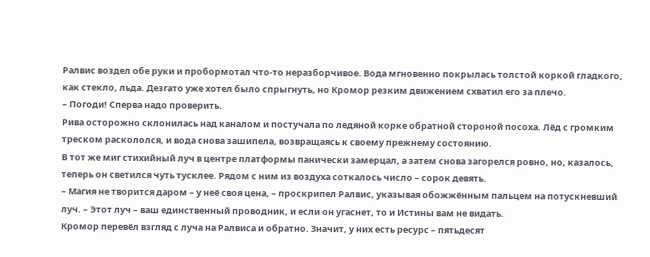Ралвис воздел обе руки и пробормотал что-то неразборчивое. Вода мгновенно покрылась толстой коркой гладкого, как стекло, льда. Дезгато уже хотел было спрыгнуть, но Кромор резким движением схватил его за плечо.
– Погоди! Сперва надо проверить.
Рива осторожно склонилась над каналом и постучала по ледяной корке обратной стороной посоха. Лёд с громким треском раскололся, и вода снова зашипела, возвращаясь к своему прежнему состоянию.
В тот же миг стихийный луч в центре платформы панически замерцал, а затем снова загорелся ровно, но, казалось, теперь он светился чуть тусклее. Рядом с ним из воздуха соткалось число – сорок девять.
– Магия не творится даром – у неё своя цена, – проскрипел Ралвис, указывая обожжённым пальцем на потускневший луч. – Этот луч – ваш единственный проводник, и если он угаснет, то и Истины вам не видать.
Кромор перевёл взгляд с луча на Ралвиса и обратно. Значит, у них есть ресурс – пятьдесят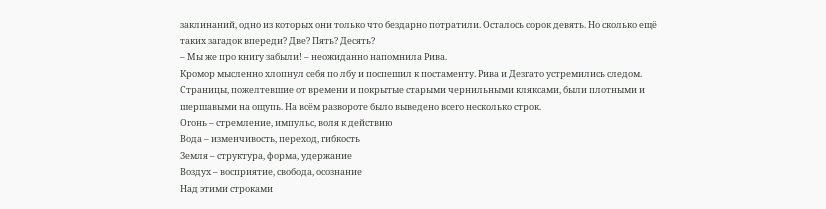заклинаний, одно из которых они только что бездарно потратили. Осталось сорок девять. Но сколько ещё таких загадок впереди? Две? Пять? Десять?
– Мы же про книгу забыли! – неожиданно напомнила Рива.
Кромор мысленно хлопнул себя по лбу и поспешил к постаменту. Рива и Дезгато устремились следом. Страницы, пожелтевшие от времени и покрытые старыми чернильными кляксами, были плотными и шершавыми на ощупь. На всём развороте было выведено всего несколько строк.
Огонь – стремление, импульс, воля к действию
Вода – изменчивость, переход, гибкость
Земля – структура, форма, удержание
Воздух – восприятие, свобода, осознание
Над этими строками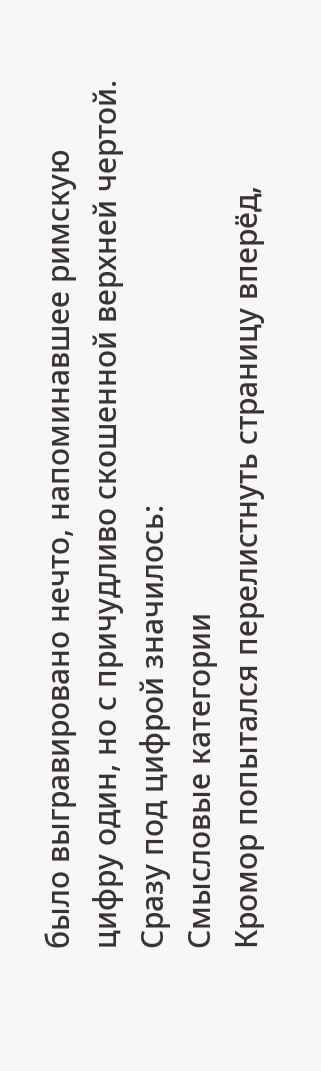было выгравировано нечто, напоминавшее римскую цифру один, но с причудливо скошенной верхней чертой. Сразу под цифрой значилось:
Смысловые категории
Кромор попытался перелистнуть страницу вперёд,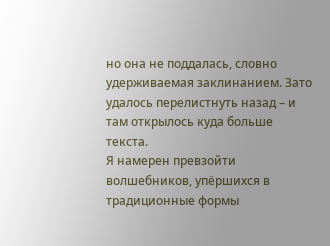но она не поддалась, словно удерживаемая заклинанием. Зато удалось перелистнуть назад – и там открылось куда больше текста.
Я намерен превзойти волшебников, упёршихся в традиционные формы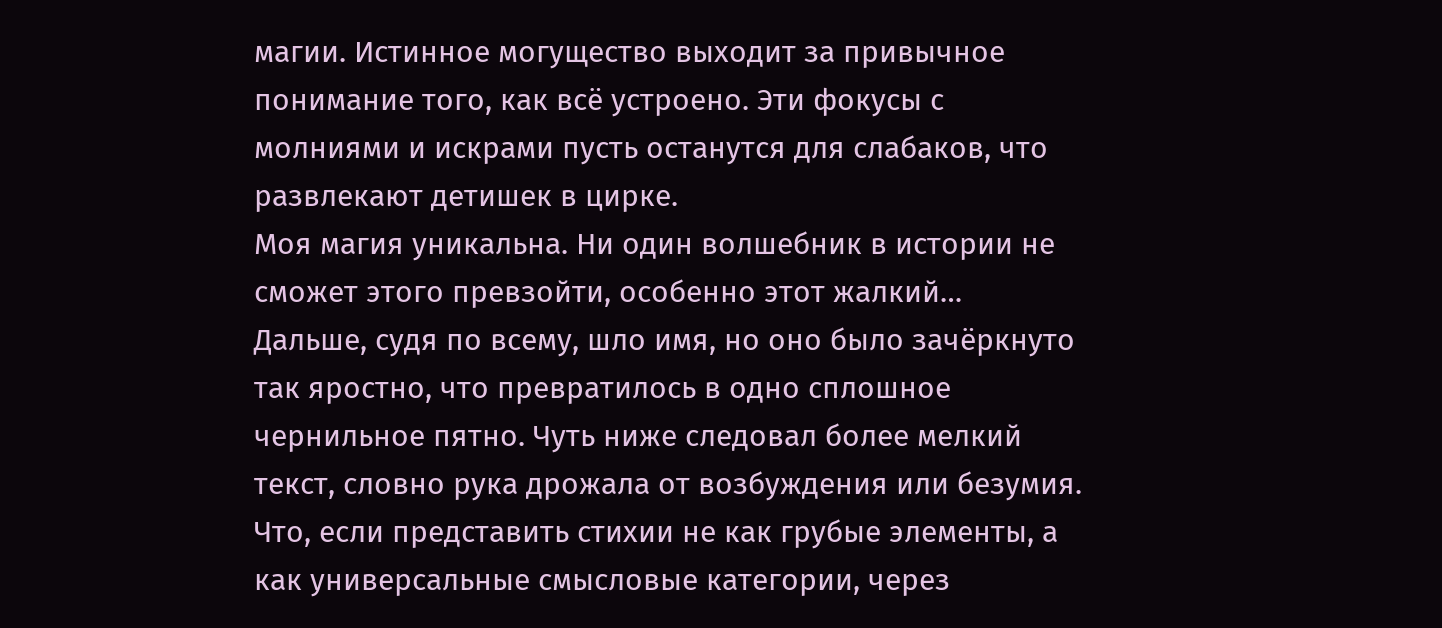магии. Истинное могущество выходит за привычное понимание того, как всё устроено. Эти фокусы с молниями и искрами пусть останутся для слабаков, что развлекают детишек в цирке.
Моя магия уникальна. Ни один волшебник в истории не сможет этого превзойти, особенно этот жалкий…
Дальше, судя по всему, шло имя, но оно было зачёркнуто так яростно, что превратилось в одно сплошное чернильное пятно. Чуть ниже следовал более мелкий текст, словно рука дрожала от возбуждения или безумия.
Что, если представить стихии не как грубые элементы, а как универсальные смысловые категории, через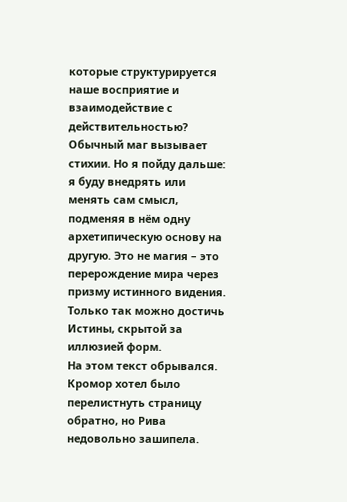которые структурируется наше восприятие и взаимодействие с действительностью?
Обычный маг вызывает стихии. Но я пойду дальше: я буду внедрять или менять сам смысл, подменяя в нём одну архетипическую основу на другую. Это не магия – это перерождение мира через призму истинного видения. Только так можно достичь Истины, скрытой за иллюзией форм.
На этом текст обрывался. Кромор хотел было перелистнуть страницу обратно, но Рива недовольно зашипела.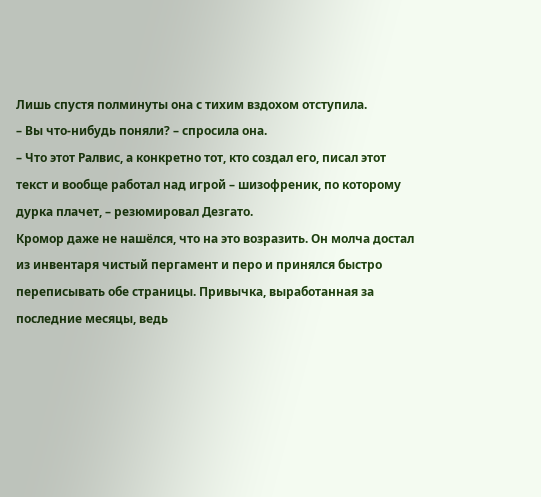Лишь спустя полминуты она с тихим вздохом отступила.
– Вы что-нибудь поняли? – спросила она.
– Что этот Ралвис, а конкретно тот, кто создал его, писал этот текст и вообще работал над игрой – шизофреник, по которому дурка плачет, – резюмировал Дезгато.
Кромор даже не нашёлся, что на это возразить. Он молча достал из инвентаря чистый пергамент и перо и принялся быстро переписывать обе страницы. Привычка, выработанная за последние месяцы, ведь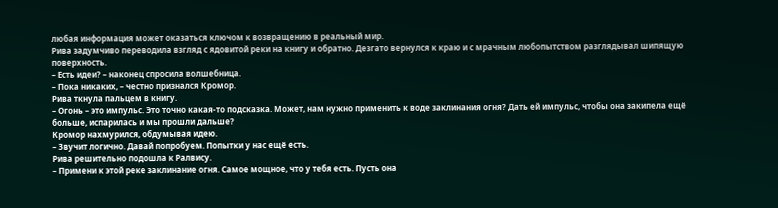любая информация может оказаться ключом к возвращению в реальный мир.
Рива задумчиво переводила взгляд с ядовитой реки на книгу и обратно. Дезгато вернулся к краю и с мрачным любопытством разглядывал шипящую поверхность.
– Есть идеи? – наконец спросила волшебница.
– Пока никаких, – честно признался Кромор.
Рива ткнула пальцем в книгу.
– Огонь – это импульс. Это точно какая-то подсказка. Может, нам нужно применить к воде заклинания огня? Дать ей импульс, чтобы она закипела ещё больше, испарилась и мы прошли дальше?
Кромор нахмурился, обдумывая идею.
– Звучит логично. Давай попробуем. Попытки у нас ещё есть.
Рива решительно подошла к Ралвису.
– Примени к этой реке заклинание огня. Самое мощное, что у тебя есть. Пусть она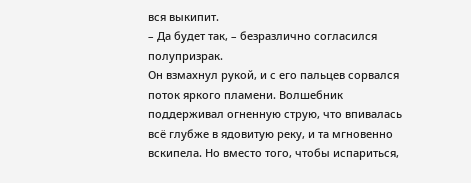вся выкипит.
– Да будет так, – безразлично согласился полупризрак.
Он взмахнул рукой, и с его пальцев сорвался поток яркого пламени. Волшебник поддерживал огненную струю, что впивалась всё глубже в ядовитую реку, и та мгновенно вскипела. Но вместо того, чтобы испариться,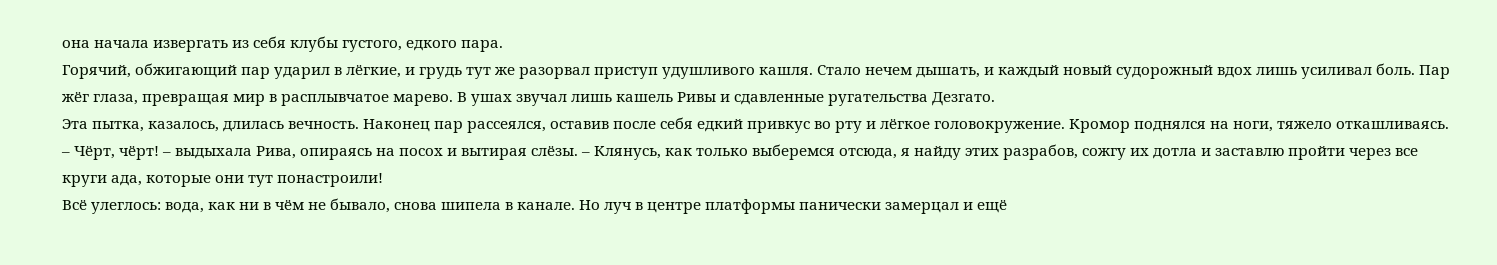она начала извергать из себя клубы густого, едкого пара.
Горячий, обжигающий пар ударил в лёгкие, и грудь тут же разорвал приступ удушливого кашля. Стало нечем дышать, и каждый новый судорожный вдох лишь усиливал боль. Пар жёг глаза, превращая мир в расплывчатое марево. В ушах звучал лишь кашель Ривы и сдавленные ругательства Дезгато.
Эта пытка, казалось, длилась вечность. Наконец пар рассеялся, оставив после себя едкий привкус во рту и лёгкое головокружение. Кромор поднялся на ноги, тяжело откашливаясь.
– Чёрт, чёрт! – выдыхала Рива, опираясь на посох и вытирая слёзы. – Клянусь, как только выберемся отсюда, я найду этих разрабов, сожгу их дотла и заставлю пройти через все круги ада, которые они тут понастроили!
Всё улеглось: вода, как ни в чём не бывало, снова шипела в канале. Но луч в центре платформы панически замерцал и ещё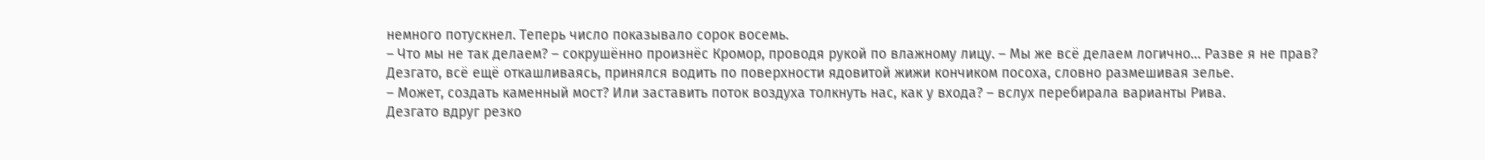немного потускнел. Теперь число показывало сорок восемь.
– Что мы не так делаем? – сокрушённо произнёс Кромор, проводя рукой по влажному лицу. – Мы же всё делаем логично… Разве я не прав?
Дезгато, всё ещё откашливаясь, принялся водить по поверхности ядовитой жижи кончиком посоха, словно размешивая зелье.
– Может, создать каменный мост? Или заставить поток воздуха толкнуть нас, как у входа? – вслух перебирала варианты Рива.
Дезгато вдруг резко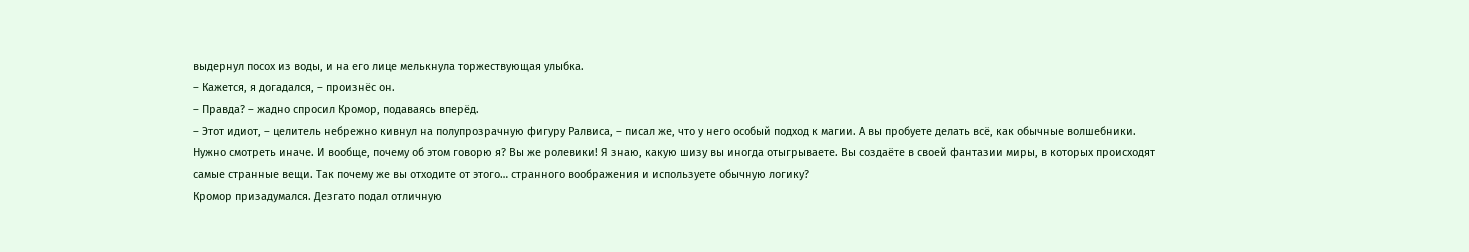выдернул посох из воды, и на его лице мелькнула торжествующая улыбка.
– Кажется, я догадался, – произнёс он.
– Правда? – жадно спросил Кромор, подаваясь вперёд.
– Этот идиот, – целитель небрежно кивнул на полупрозрачную фигуру Ралвиса, – писал же, что у него особый подход к магии. А вы пробуете делать всё, как обычные волшебники. Нужно смотреть иначе. И вообще, почему об этом говорю я? Вы же ролевики! Я знаю, какую шизу вы иногда отыгрываете. Вы создаёте в своей фантазии миры, в которых происходят самые странные вещи. Так почему же вы отходите от этого… странного воображения и используете обычную логику?
Кромор призадумался. Дезгато подал отличную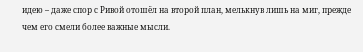идею – даже спор с Ривой отошёл на второй план, мелькнув лишь на миг, прежде чем его смели более важные мысли.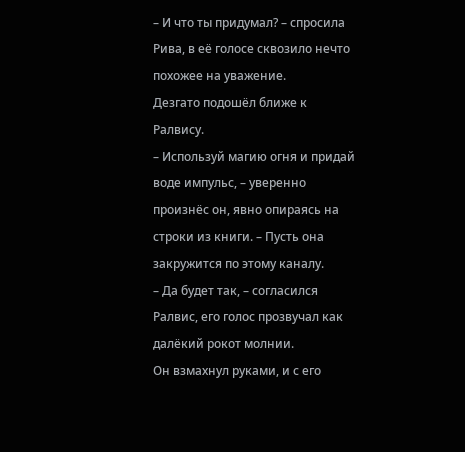– И что ты придумал? – спросила Рива, в её голосе сквозило нечто похожее на уважение.
Дезгато подошёл ближе к Ралвису.
– Используй магию огня и придай воде импульс, – уверенно произнёс он, явно опираясь на строки из книги. – Пусть она закружится по этому каналу.
– Да будет так, – согласился Ралвис, его голос прозвучал как далёкий рокот молнии.
Он взмахнул руками, и с его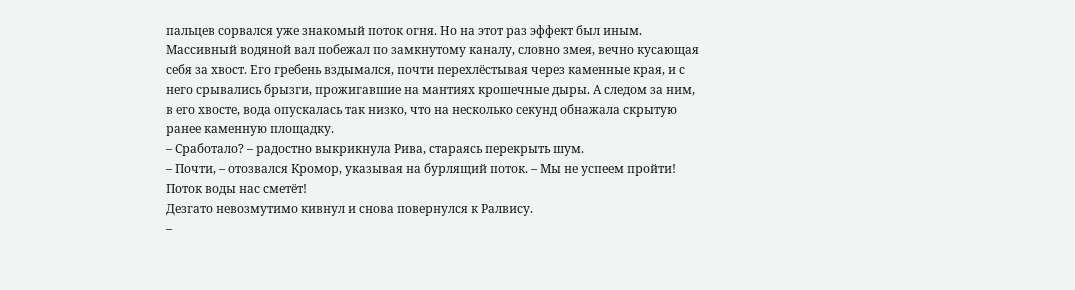пальцев сорвался уже знакомый поток огня. Но на этот раз эффект был иным.
Массивный водяной вал побежал по замкнутому каналу, словно змея, вечно кусающая себя за хвост. Его гребень вздымался, почти перехлёстывая через каменные края, и с него срывались брызги, прожигавшие на мантиях крошечные дыры. А следом за ним, в его хвосте, вода опускалась так низко, что на несколько секунд обнажала скрытую ранее каменную площадку.
– Сработало? – радостно выкрикнула Рива, стараясь перекрыть шум.
– Почти, – отозвался Кромор, указывая на бурлящий поток. – Мы не успеем пройти! Поток воды нас сметёт!
Дезгато невозмутимо кивнул и снова повернулся к Ралвису.
–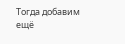Тогда добавим ещё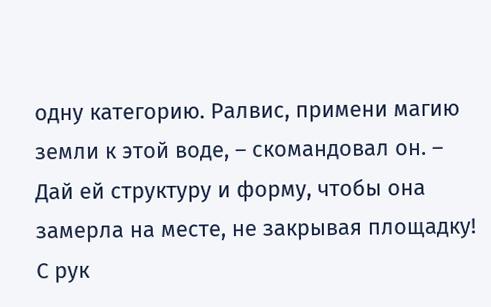одну категорию. Ралвис, примени магию земли к этой воде, – скомандовал он. – Дай ей структуру и форму, чтобы она замерла на месте, не закрывая площадку!
С рук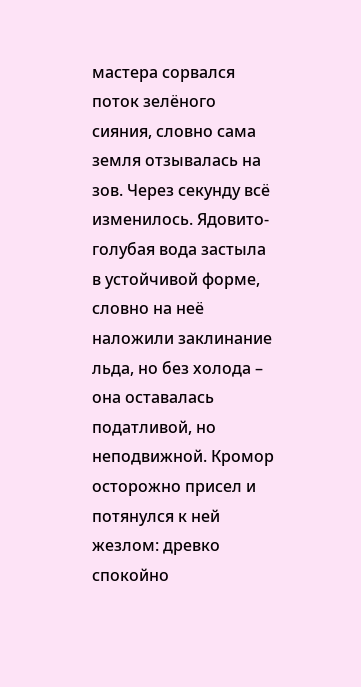мастера сорвался поток зелёного сияния, словно сама земля отзывалась на зов. Через секунду всё изменилось. Ядовито-голубая вода застыла в устойчивой форме, словно на неё наложили заклинание льда, но без холода – она оставалась податливой, но неподвижной. Кромор осторожно присел и потянулся к ней жезлом: древко спокойно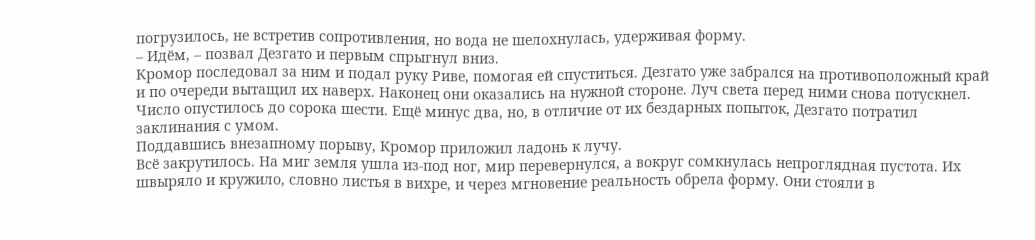погрузилось, не встретив сопротивления, но вода не шелохнулась, удерживая форму.
– Идём, – позвал Дезгато и первым спрыгнул вниз.
Кромор последовал за ним и подал руку Риве, помогая ей спуститься. Дезгато уже забрался на противоположный край и по очереди вытащил их наверх. Наконец они оказались на нужной стороне. Луч света перед ними снова потускнел. Число опустилось до сорока шести. Ещё минус два, но, в отличие от их бездарных попыток, Дезгато потратил заклинания с умом.
Поддавшись внезапному порыву, Кромор приложил ладонь к лучу.
Всё закрутилось. На миг земля ушла из-под ног, мир перевернулся, а вокруг сомкнулась непроглядная пустота. Их швыряло и кружило, словно листья в вихре, и через мгновение реальность обрела форму. Они стояли в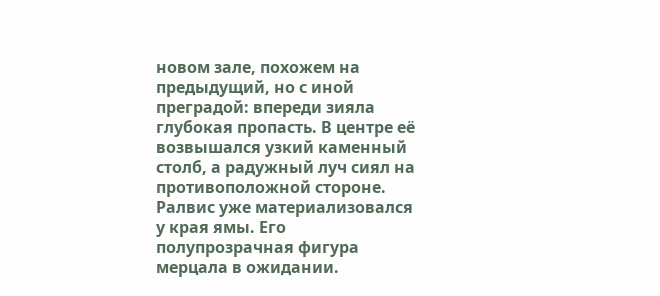новом зале, похожем на предыдущий, но с иной преградой: впереди зияла глубокая пропасть. В центре её возвышался узкий каменный столб, а радужный луч сиял на противоположной стороне. Ралвис уже материализовался у края ямы. Его полупрозрачная фигура мерцала в ожидании.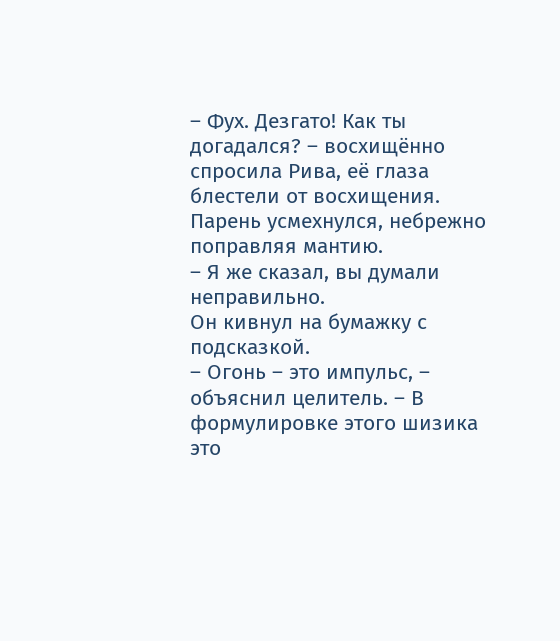– Фух. Дезгато! Как ты догадался? – восхищённо спросила Рива, её глаза блестели от восхищения.
Парень усмехнулся, небрежно поправляя мантию.
– Я же сказал, вы думали неправильно.
Он кивнул на бумажку с подсказкой.
– Огонь – это импульс, – объяснил целитель. – В формулировке этого шизика это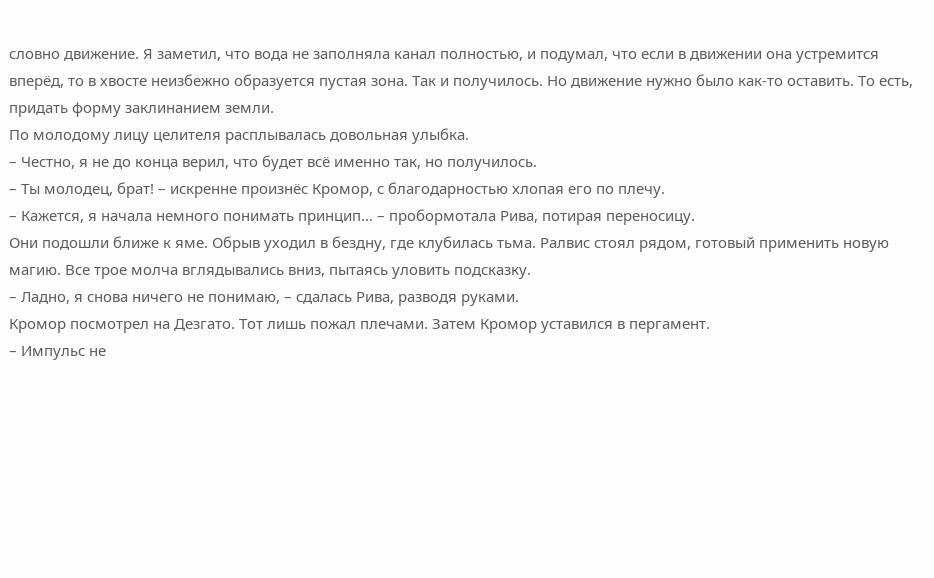словно движение. Я заметил, что вода не заполняла канал полностью, и подумал, что если в движении она устремится вперёд, то в хвосте неизбежно образуется пустая зона. Так и получилось. Но движение нужно было как-то оставить. То есть, придать форму заклинанием земли.
По молодому лицу целителя расплывалась довольная улыбка.
– Честно, я не до конца верил, что будет всё именно так, но получилось.
– Ты молодец, брат! – искренне произнёс Кромор, с благодарностью хлопая его по плечу.
– Кажется, я начала немного понимать принцип… – пробормотала Рива, потирая переносицу.
Они подошли ближе к яме. Обрыв уходил в бездну, где клубилась тьма. Ралвис стоял рядом, готовый применить новую магию. Все трое молча вглядывались вниз, пытаясь уловить подсказку.
– Ладно, я снова ничего не понимаю, – сдалась Рива, разводя руками.
Кромор посмотрел на Дезгато. Тот лишь пожал плечами. Затем Кромор уставился в пергамент.
– Импульс не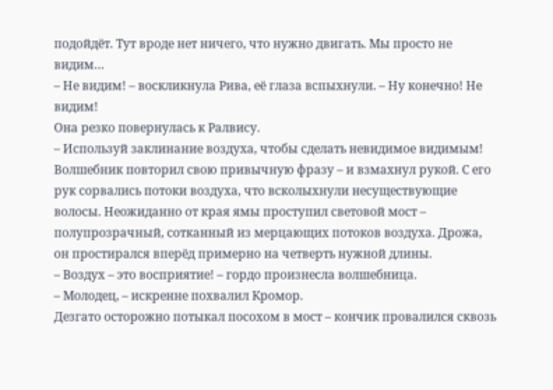подойдёт. Тут вроде нет ничего, что нужно двигать. Мы просто не видим…
– Не видим! – воскликнула Рива, её глаза вспыхнули. – Ну конечно! Не видим!
Она резко повернулась к Ралвису.
– Используй заклинание воздуха, чтобы сделать невидимое видимым!
Волшебник повторил свою привычную фразу – и взмахнул рукой. С его рук сорвались потоки воздуха, что всколыхнули несуществующие волосы. Неожиданно от края ямы проступил световой мост – полупрозрачный, сотканный из мерцающих потоков воздуха. Дрожа, он простирался вперёд примерно на четверть нужной длины.
– Воздух – это восприятие! – гордо произнесла волшебница.
– Молодец, – искренне похвалил Кромор.
Дезгато осторожно потыкал посохом в мост – кончик провалился сквозь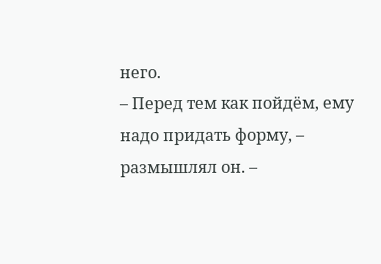него.
– Перед тем как пойдём, ему надо придать форму, – размышлял он. –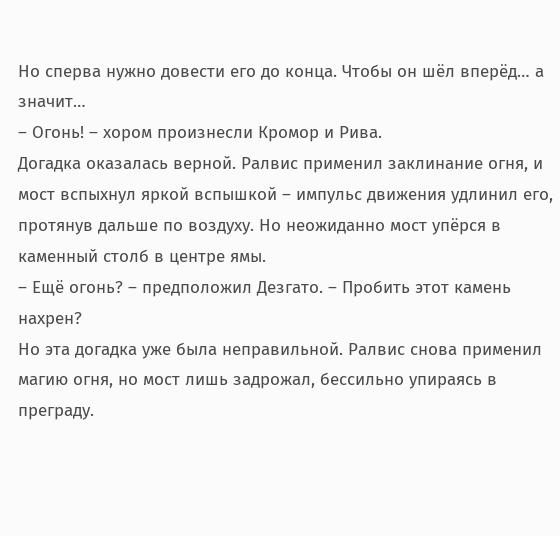Но сперва нужно довести его до конца. Чтобы он шёл вперёд… а значит…
– Огонь! – хором произнесли Кромор и Рива.
Догадка оказалась верной. Ралвис применил заклинание огня, и мост вспыхнул яркой вспышкой – импульс движения удлинил его, протянув дальше по воздуху. Но неожиданно мост упёрся в каменный столб в центре ямы.
– Ещё огонь? – предположил Дезгато. – Пробить этот камень нахрен?
Но эта догадка уже была неправильной. Ралвис снова применил магию огня, но мост лишь задрожал, бессильно упираясь в преграду.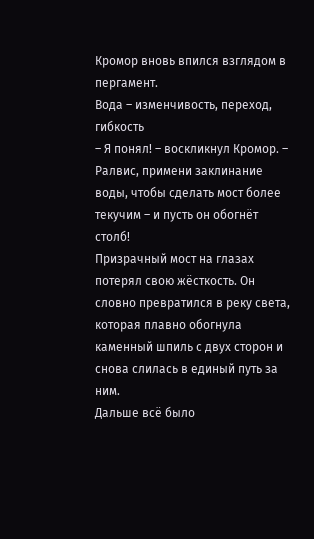Кромор вновь впился взглядом в пергамент.
Вода – изменчивость, переход, гибкость
– Я понял! – воскликнул Кромор. – Ралвис, примени заклинание воды, чтобы сделать мост более текучим – и пусть он обогнёт столб!
Призрачный мост на глазах потерял свою жёсткость. Он словно превратился в реку света, которая плавно обогнула каменный шпиль с двух сторон и снова слилась в единый путь за ним.
Дальше всё было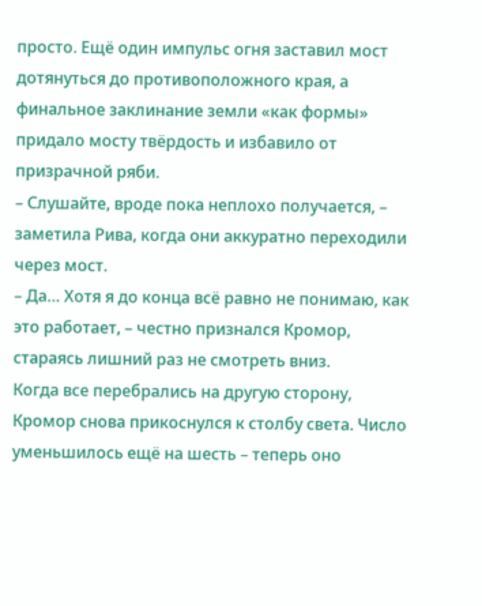просто. Ещё один импульс огня заставил мост дотянуться до противоположного края, а финальное заклинание земли «как формы» придало мосту твёрдость и избавило от призрачной ряби.
– Слушайте, вроде пока неплохо получается, – заметила Рива, когда они аккуратно переходили через мост.
– Да… Хотя я до конца всё равно не понимаю, как это работает, – честно признался Кромор, стараясь лишний раз не смотреть вниз.
Когда все перебрались на другую сторону, Кромор снова прикоснулся к столбу света. Число уменьшилось ещё на шесть – теперь оно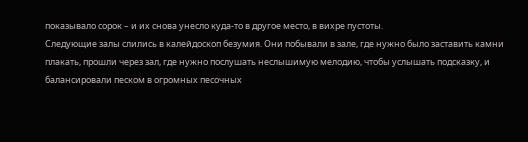показывало сорок – и их снова унесло куда-то в другое место, в вихре пустоты.
Следующие залы слились в калейдоскоп безумия. Они побывали в зале, где нужно было заставить камни плакать, прошли через зал, где нужно послушать неслышимую мелодию, чтобы услышать подсказку, и балансировали песком в огромных песочных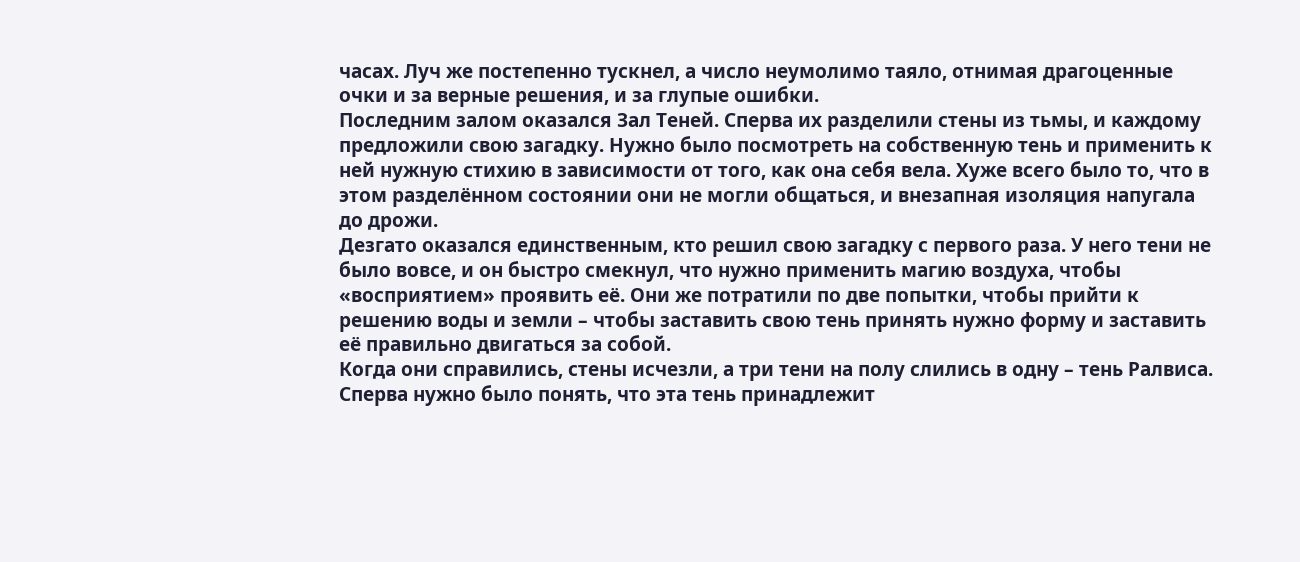часах. Луч же постепенно тускнел, а число неумолимо таяло, отнимая драгоценные очки и за верные решения, и за глупые ошибки.
Последним залом оказался Зал Теней. Сперва их разделили стены из тьмы, и каждому предложили свою загадку. Нужно было посмотреть на собственную тень и применить к ней нужную стихию в зависимости от того, как она себя вела. Хуже всего было то, что в этом разделённом состоянии они не могли общаться, и внезапная изоляция напугала до дрожи.
Дезгато оказался единственным, кто решил свою загадку с первого раза. У него тени не было вовсе, и он быстро смекнул, что нужно применить магию воздуха, чтобы «восприятием» проявить её. Они же потратили по две попытки, чтобы прийти к решению воды и земли – чтобы заставить свою тень принять нужно форму и заставить её правильно двигаться за собой.
Когда они справились, стены исчезли, а три тени на полу слились в одну – тень Ралвиса. Сперва нужно было понять, что эта тень принадлежит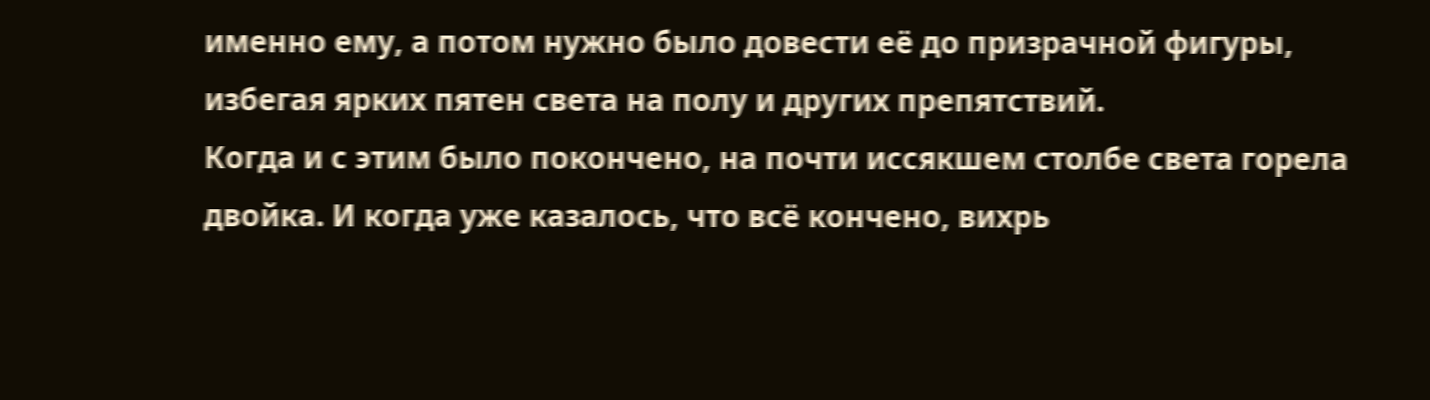именно ему, а потом нужно было довести её до призрачной фигуры, избегая ярких пятен света на полу и других препятствий.
Когда и с этим было покончено, на почти иссякшем столбе света горела двойка. И когда уже казалось, что всё кончено, вихрь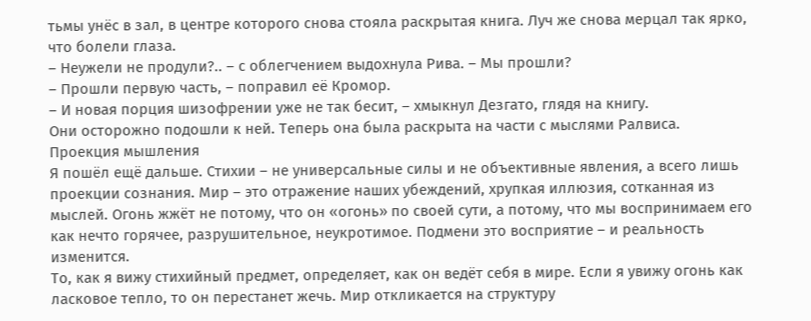тьмы унёс в зал, в центре которого снова стояла раскрытая книга. Луч же снова мерцал так ярко, что болели глаза.
– Неужели не продули?.. – с облегчением выдохнула Рива. – Мы прошли?
– Прошли первую часть, – поправил её Кромор.
– И новая порция шизофрении уже не так бесит, – хмыкнул Дезгато, глядя на книгу.
Они осторожно подошли к ней. Теперь она была раскрыта на части с мыслями Ралвиса.
Проекция мышления
Я пошёл ещё дальше. Стихии – не универсальные силы и не объективные явления, а всего лишь проекции сознания. Мир – это отражение наших убеждений, хрупкая иллюзия, сотканная из мыслей. Огонь жжёт не потому, что он «огонь» по своей сути, а потому, что мы воспринимаем его как нечто горячее, разрушительное, неукротимое. Подмени это восприятие – и реальность изменится.
То, как я вижу стихийный предмет, определяет, как он ведёт себя в мире. Если я увижу огонь как ласковое тепло, то он перестанет жечь. Мир откликается на структуру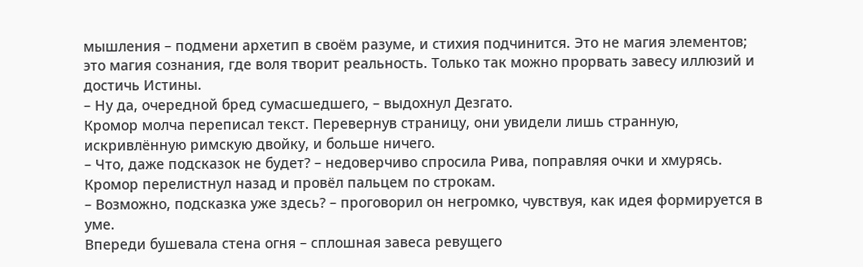мышления – подмени архетип в своём разуме, и стихия подчинится. Это не магия элементов; это магия сознания, где воля творит реальность. Только так можно прорвать завесу иллюзий и достичь Истины.
– Ну да, очередной бред сумасшедшего, – выдохнул Дезгато.
Кромор молча переписал текст. Перевернув страницу, они увидели лишь странную, искривлённую римскую двойку, и больше ничего.
– Что, даже подсказок не будет? – недоверчиво спросила Рива, поправляя очки и хмурясь.
Кромор перелистнул назад и провёл пальцем по строкам.
– Возможно, подсказка уже здесь? – проговорил он негромко, чувствуя, как идея формируется в уме.
Впереди бушевала стена огня – сплошная завеса ревущего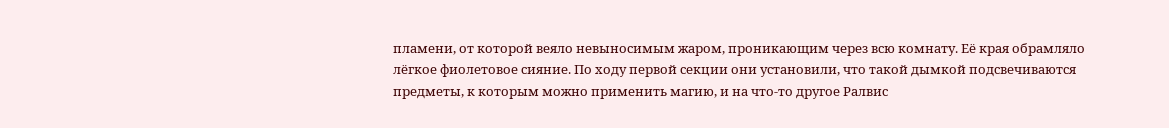пламени, от которой веяло невыносимым жаром, проникающим через всю комнату. Её края обрамляло лёгкое фиолетовое сияние. По ходу первой секции они установили, что такой дымкой подсвечиваются предметы, к которым можно применить магию, и на что-то другое Ралвис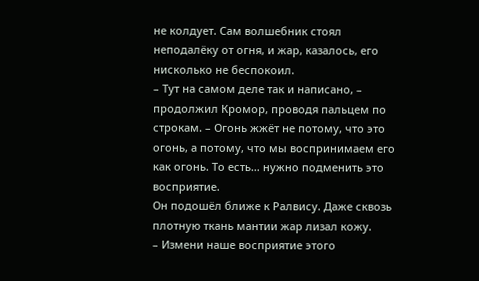не колдует. Сам волшебник стоял неподалёку от огня, и жар, казалось, его нисколько не беспокоил.
– Тут на самом деле так и написано, – продолжил Кромор, проводя пальцем по строкам. – Огонь жжёт не потому, что это огонь, а потому, что мы воспринимаем его как огонь. То есть… нужно подменить это восприятие.
Он подошёл ближе к Ралвису. Даже сквозь плотную ткань мантии жар лизал кожу.
– Измени наше восприятие этого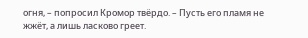огня, – попросил Кромор твёрдо. – Пусть его пламя не жжёт, а лишь ласково греет.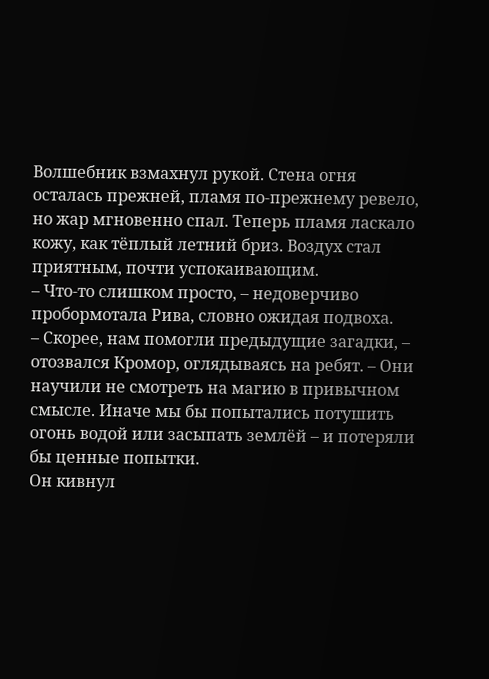Волшебник взмахнул рукой. Стена огня осталась прежней, пламя по-прежнему ревело, но жар мгновенно спал. Теперь пламя ласкало кожу, как тёплый летний бриз. Воздух стал приятным, почти успокаивающим.
– Что-то слишком просто, – недоверчиво пробормотала Рива, словно ожидая подвоха.
– Скорее, нам помогли предыдущие загадки, – отозвался Кромор, оглядываясь на ребят. – Они научили не смотреть на магию в привычном смысле. Иначе мы бы попытались потушить огонь водой или засыпать землёй – и потеряли бы ценные попытки.
Он кивнул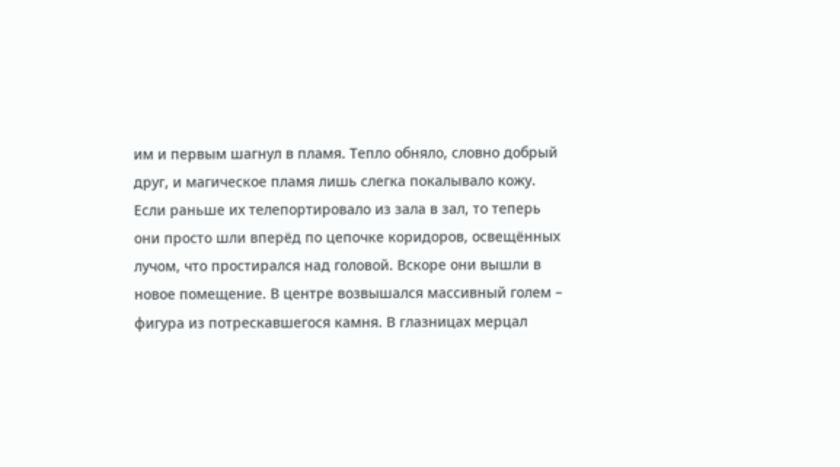им и первым шагнул в пламя. Тепло обняло, словно добрый друг, и магическое пламя лишь слегка покалывало кожу.
Если раньше их телепортировало из зала в зал, то теперь они просто шли вперёд по цепочке коридоров, освещённых лучом, что простирался над головой. Вскоре они вышли в новое помещение. В центре возвышался массивный голем – фигура из потрескавшегося камня. В глазницах мерцал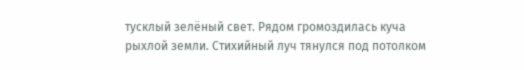тусклый зелёный свет. Рядом громоздилась куча рыхлой земли. Стихийный луч тянулся под потолком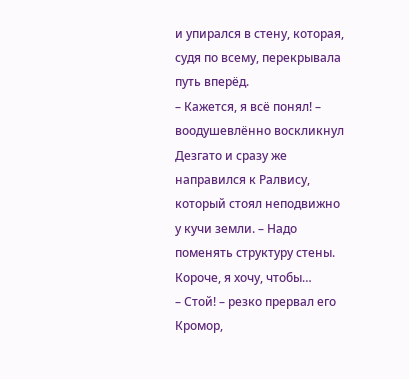и упирался в стену, которая, судя по всему, перекрывала путь вперёд.
– Кажется, я всё понял! – воодушевлённо воскликнул Дезгато и сразу же направился к Ралвису, который стоял неподвижно у кучи земли. – Надо поменять структуру стены. Короче, я хочу, чтобы…
– Стой! – резко прервал его Кромор,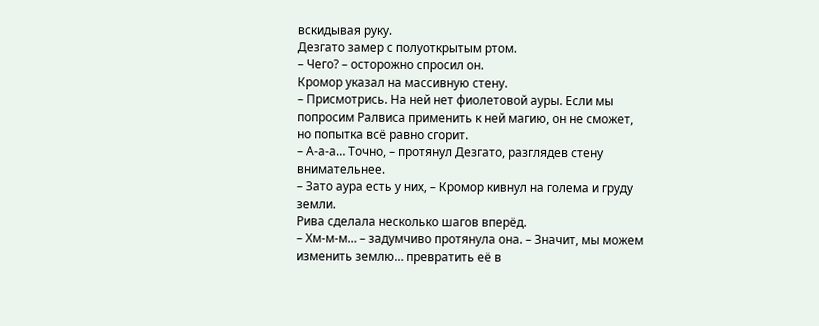вскидывая руку.
Дезгато замер с полуоткрытым ртом.
– Чего? – осторожно спросил он.
Кромор указал на массивную стену.
– Присмотрись. На ней нет фиолетовой ауры. Если мы попросим Ралвиса применить к ней магию, он не сможет, но попытка всё равно сгорит.
– А-а-а… Точно, – протянул Дезгато, разглядев стену внимательнее.
– Зато аура есть у них, – Кромор кивнул на голема и груду земли.
Рива сделала несколько шагов вперёд.
– Хм-м-м… – задумчиво протянула она. – Значит, мы можем изменить землю… превратить её в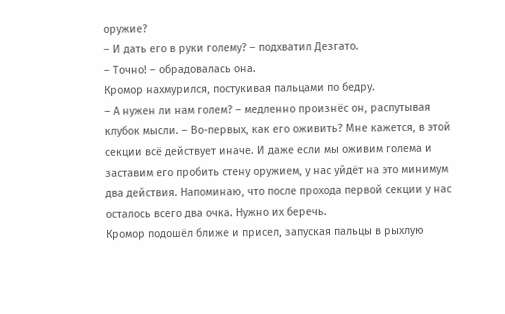оружие?
– И дать его в руки голему? – подхватил Дезгато.
– Точно! – обрадовалась она.
Кромор нахмурился, постукивая пальцами по бедру.
– А нужен ли нам голем? – медленно произнёс он, распутывая клубок мысли. – Во-первых, как его оживить? Мне кажется, в этой секции всё действует иначе. И даже если мы оживим голема и заставим его пробить стену оружием, у нас уйдёт на это минимум два действия. Напоминаю, что после прохода первой секции у нас осталось всего два очка. Нужно их беречь.
Кромор подошёл ближе и присел, запуская пальцы в рыхлую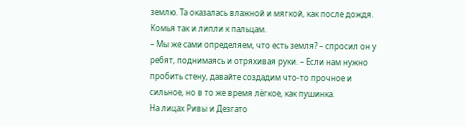землю. Та оказалась влажной и мягкой, как после дождя. Комья так и липли к пальцам.
– Мы же сами определяем, что есть земля? – спросил он у ребят, поднимаясь и отряхивая руки. – Если нам нужно пробить стену, давайте создадим что-то прочное и сильное, но в то же время лёгкое, как пушинка.
На лицах Ривы и Дезгато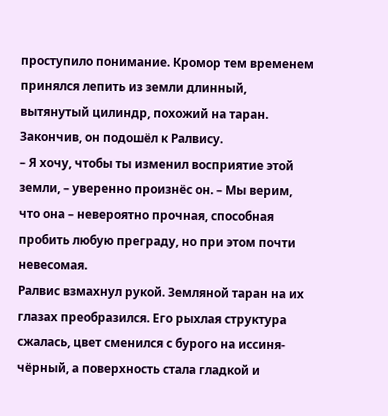проступило понимание. Кромор тем временем принялся лепить из земли длинный, вытянутый цилиндр, похожий на таран. Закончив, он подошёл к Ралвису.
– Я хочу, чтобы ты изменил восприятие этой земли, – уверенно произнёс он. – Мы верим, что она – невероятно прочная, способная пробить любую преграду, но при этом почти невесомая.
Ралвис взмахнул рукой. Земляной таран на их глазах преобразился. Его рыхлая структура сжалась, цвет сменился с бурого на иссиня-чёрный, а поверхность стала гладкой и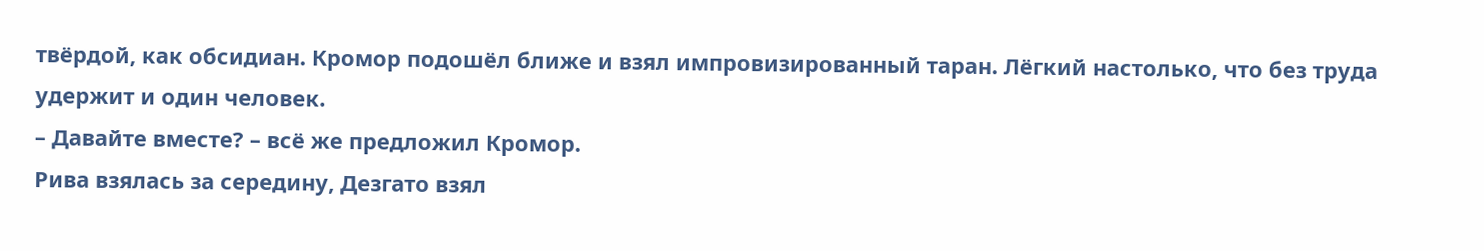твёрдой, как обсидиан. Кромор подошёл ближе и взял импровизированный таран. Лёгкий настолько, что без труда удержит и один человек.
– Давайте вместе? – всё же предложил Кромор.
Рива взялась за середину, Дезгато взял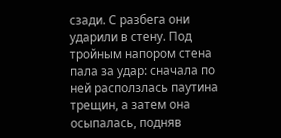сзади. С разбега они ударили в стену. Под тройным напором стена пала за удар: сначала по ней расползлась паутина трещин, а затем она осыпалась, подняв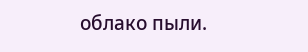облако пыли.